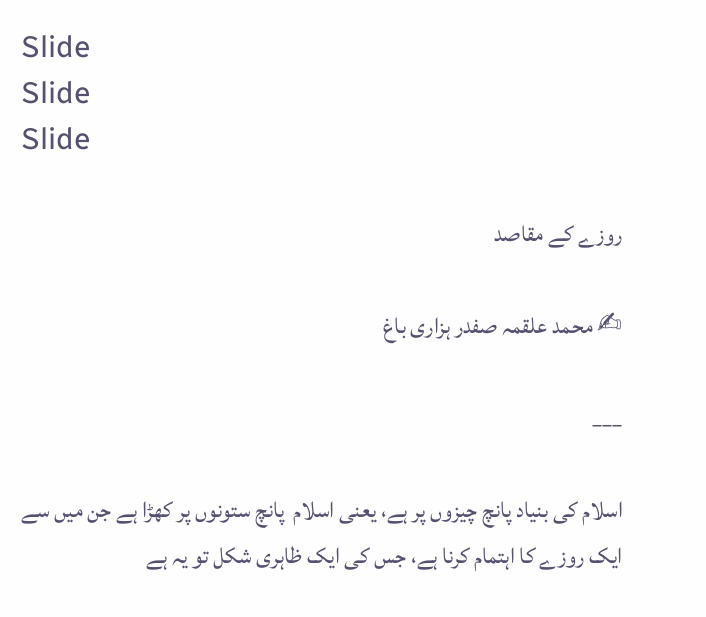Slide
Slide
Slide

روزے کے مقاصد

✍ محمد علقمہ صفدر ہزاری باغ

___

اسلام کی بنیاد پانچ چیزوں پر ہے، یعنی اسلام  پانچ ستونوں پر کھڑا ہے جن میں سے ایک روزے کا اہتمام کرنا ہے، جس کی ایک ظاہری شکل تو یہ ہے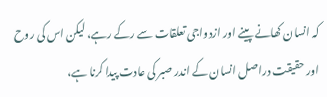کہ انسان کھانے پینے اور ازدواجی تعلقات سے رکے رہے، لیکن اس کی روح اور حقیقت دراصل انسان کے اندر صبر کی عادت پیدا کرنا ہے،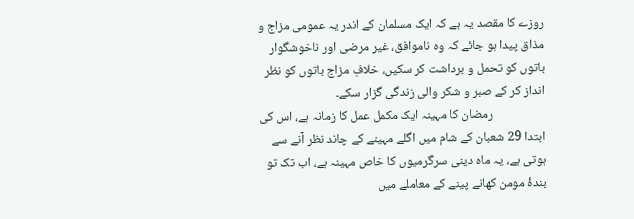روزے کا مقصد یہ ہے کہ ایک مسلمان کے اندر یہ عمومی مزاج و مذاق پیدا ہو جائے کہ وہ ناموافق، غیر مرضی اور ناخوشگوار باتوں کو تحمل و برداشت کر سکیں، خلافِ مزاج باتوں کو نظر انداز کر کے صبر و شکر والی زندگی گزار سکے۔
                  رمضان کا مہینہ ایک مکمل عمل کا زمانہ ہے، اس کی ابتدا 29 شعبان کے شام میں اگلے مہینے کے چاند نظر آنے سے ہوتی ہے، یہ ماہ دینی سرگرمیوں کا خاص مہینہ ہے، اب تک تو بندۂ مومن کھانے پینے کے معاملے میں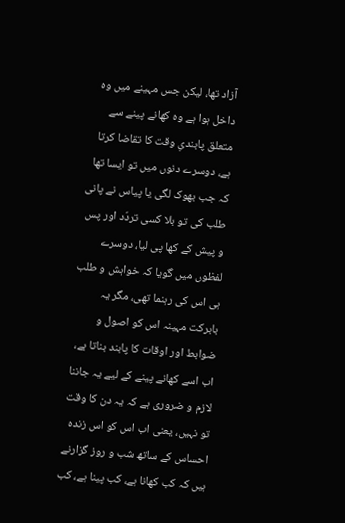آزاد تھا، لیکن جس مہینے میں وہ داخل ہوا ہے وہ کھانے پینے سے متعلق پابندیِ وقت کا تقاضا کرتا ہے، دوسرے دنوں میں تو ایسا تھا کہ جب بھوک لگی یا پیاس نے پانی طلب کی تو بلا کسی تردّد اور پس و پیش کے کھا پی لیا، دوسرے لفظوں میں گویا کہ خواہش و طلب ہی اس کی رہنما تھی، مگر یہ بابرکت مہینہ اس کو اصول و ضوابط اور اوقات کا پابند بناتا ہے، اب اسے کھانے پینے کے لیے یہ جاننا لازم و ضروری ہے کہ یہ دن کا وقت تو نہیں، یعنی اب اس کو اس زندہ احساس کے ساتھ شب و روز گزارنے ہیں کہ کب کھانا ہے، کب پینا ہے، کب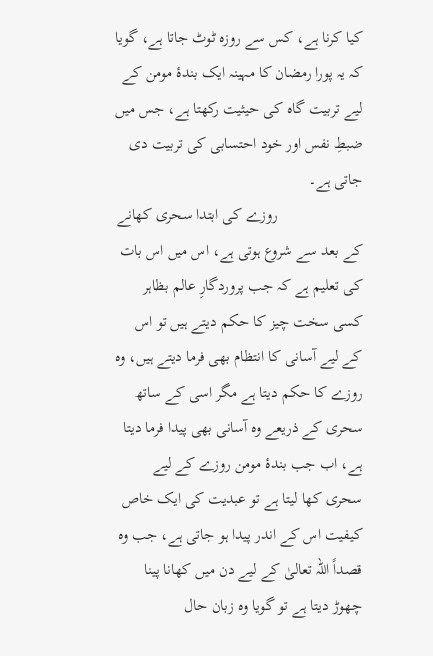کیا کرنا ہے، کس سے روزہ ٹوٹ جاتا ہے، گویا کہ یہ پورا رمضان کا مہینہ ایک بندۂ مومن کے لیے تربیت گاہ کی حیثیت رکھتا ہے، جس میں ضبطِ نفس اور خود احتسابی کی تربیت دی جاتی ہے۔
                     روزے کی ابتدا سحری کھانے کے بعد سے شروع ہوتی ہے، اس میں اس بات کی تعلیم ہے کہ جب پروردگارِ عالم بظاہر کسی سخت چیز کا حکم دیتے ہیں تو اس کے لیے آسانی کا انتظام بھی فرما دیتے ہیں، وہ روزے کا حکم دیتا ہے مگر اسی کے ساتھ سحری کے ذریعے وہ آسانی بھی پیدا فرما دیتا ہے، اب جب بندۂ مومن روزے کے لیے سحری کھا لیتا ہے تو عبدیت کی ایک خاص کیفیت اس کے اندر پیدا ہو جاتی ہے، جب وہ قصداً اللہ تعالیٰ کے لیے دن میں کھانا پینا چھوڑ دیتا ہے تو گویا وہ زبان حال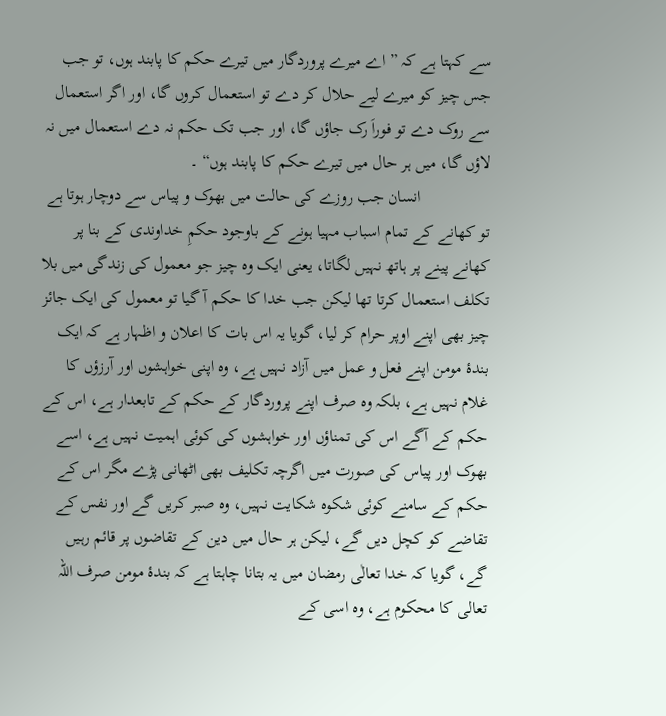سے کہتا ہے کہ ” اے میرے پروردگار میں تیرے حکم کا پابند ہوں، تو جب جس چیز کو میرے لیے حلال کر دے تو استعمال کروں گا، اور اگر استعمال سے روک دے تو فوراَ رک جاؤں گا، اور جب تک حکم نہ دے استعمال میں نہ لاؤں گا، میں ہر حال میں تیرے حکم کا پابند ہوں“ ۔
                انسان جب روزے کی حالت میں بھوک و پیاس سے دوچار ہوتا ہے تو کھانے کے تمام اسباب مہیا ہونے کے باوجود حکمِ خداوندی کے بنا پر کھانے پینے پر ہاتھ نہیں لگاتا، یعنی ایک وہ چیز جو معمول کی زندگی میں بلا تکلف استعمال کرتا تھا لیکن جب خدا کا حکم آ گیا تو معمول کی ایک جائز چیز بھی اپنے اوپر حرام کر لیا، گویا یہ اس بات کا اعلان و اظہار ہے کہ ایک بندۂ مومن اپنے فعل و عمل میں آزاد نہیں ہے، وہ اپنی خواہشوں اور آرزؤں کا غلام نہیں ہے، بلکہ وہ صرف اپنے پروردگار کے حکم کے تابعدار ہے، اس کے حکم کے آگے اس کی تمناؤں اور خواہشوں کی کوئی اہمیت نہیں ہے، اسے بھوک اور پیاس کی صورت میں اگرچہ تکلیف بھی اٹھانی پڑے مگر اس کے حکم کے سامنے کوئی شکوہ شکایت نہیں، وہ صبر کریں گے اور نفس کے تقاضے کو کچل دیں گے، لیکن ہر حال میں دین کے تقاضوں پر قائم رہیں گے، گویا کہ خدا تعالٰی رمضان میں یہ بتانا چاہتا ہے کہ بندۂ مومن صرف اللہ تعالی کا محکوم ہے، وہ اسی کے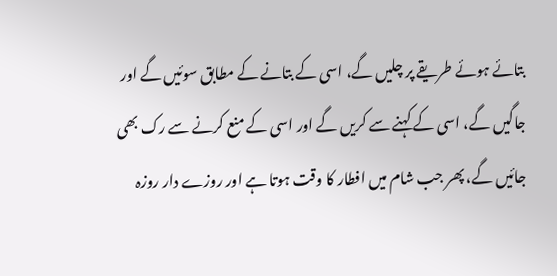بتائے ہوئے طریقے پر چلیں گے، اسی کے بتانے کے مطابق سوئیں گے اور جاگیں گے، اسی کے کہنے سے کریں گے اور اسی کے منع کرنے سے رک بھی جائیں گے، پھر جب شام میں افطار کا وقت ہوتا ہے اور روزے دار روزہ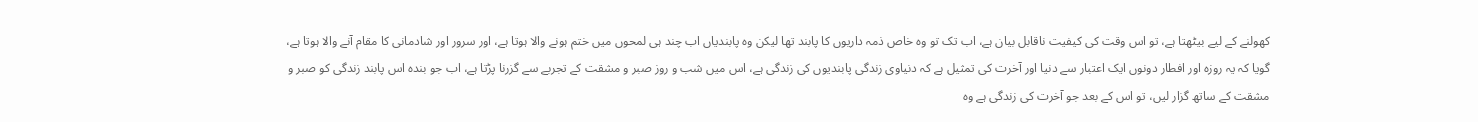کھولنے کے لیے بیٹھتا ہے، تو اس وقت کی کیفیت ناقابل بیان ہے، اب تک تو وہ خاص ذمہ داریوں کا پابند تھا لیکن وہ پابندیاں اب چند ہی لمحوں میں ختم ہونے والا ہوتا ہے، اور سرور اور شادمانی کا مقام آنے والا ہوتا ہے، گویا کہ یہ روزہ اور افطار دونوں ایک اعتبار سے دنیا اور آخرت کی تمثیل ہے کہ دنیاوی زندگی پابندیوں کی زندگی ہے، اس میں شب و روز صبر و مشقت کے تجربے سے گزرنا پڑتا ہے، اب جو بندہ اس پابند زندگی کو صبر و مشقت کے ساتھ گزار لیں، تو اس کے بعد جو آخرت کی زندگی ہے وہ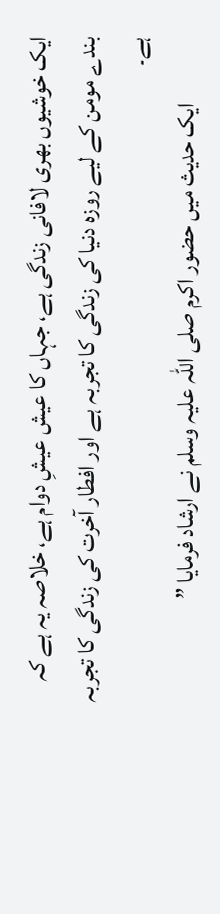ایک خوشیوں بھری لافانی زندگی ہے، جہاں کا عیش عیشِ دوام ہے، خلاصہ یہ ہے کہ بندے مومن کے لیے روزہ دنیا کی زندگی کا تجربہ ہے اور افطار آخرت کی زندگی کا تجربہ ہے۔
              ایک حدیث میں حضور اکرم صلی اللہ علیہ وسلم نے ارشاد فرمایا ”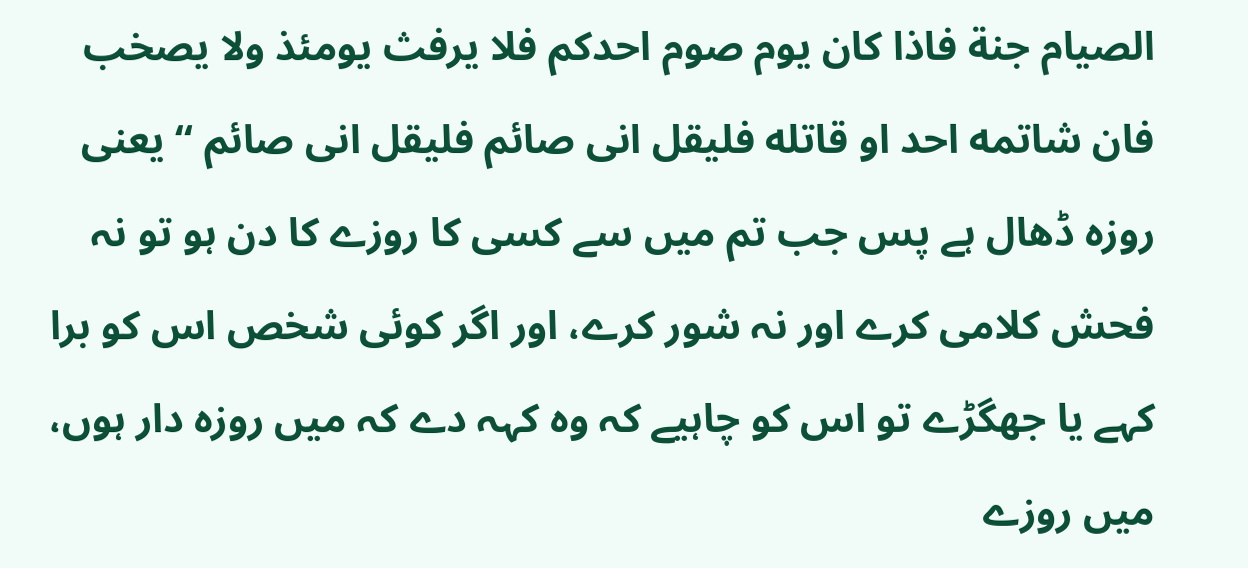الصيام جنة فاذا كان يوم صوم احدكم فلا يرفث يومئذ ولا يصخب فان شاتمه احد او قاتله فليقل انى صائم فليقل انى صائم “ یعنی روزہ ڈھال ہے پس جب تم میں سے کسی کا روزے کا دن ہو تو نہ فحش کلامی کرے اور نہ شور کرے، اور اگر کوئی شخص اس کو برا کہے یا جھگڑے تو اس کو چاہیے کہ وہ کہہ دے کہ میں روزہ دار ہوں، میں روزے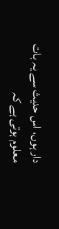دار ہوں، اس حدیث سے یہ بات معلوم ہوتی ہے کہ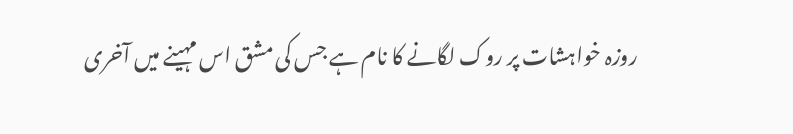روزہ خواہشات پر روک لگانے کا نام ہے جس کی مشق اس مہینے میں آخری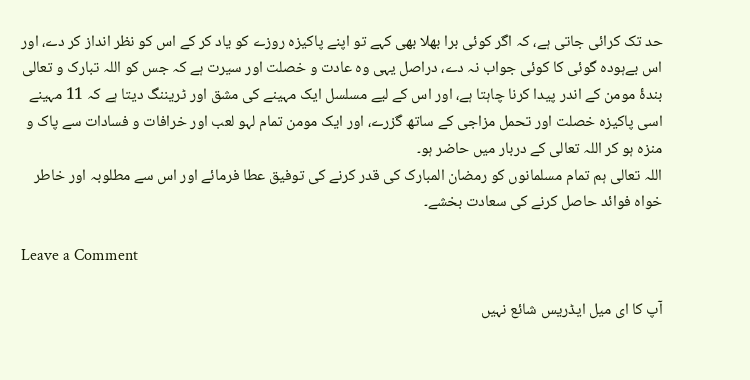حد تک کرائی جاتی ہے، کہ اگر کوئی برا بھلا بھی کہے تو اپنے پاکیزہ روزے کو یاد کر کے اس کو نظر انداز کر دے، اور اس بےہودہ گوئی کا کوئی جواب نہ دے، دراصل یہی وہ عادت و خصلت اور سیرت ہے کہ جس کو اللہ تبارک و تعالی بندۂ مومن کے اندر پیدا کرنا چاہتا ہے، اور اس کے لیے مسلسل ایک مہینے کی مشق اور ٹریننگ دیتا ہے کہ 11 مہینے اسی پاکیزہ خصلت اور تحمل مزاجی کے ساتھ گزرے، اور ایک مومن تمام لہو لعب اور خرافات و فسادات سے پاک و منزہ ہو کر اللہ تعالی کے دربار میں حاضر ہو۔
اللہ تعالی ہم تمام مسلمانوں کو رمضان المبارک کی قدر کرنے کی توفیق عطا فرمائے اور اس سے مطلوبہ اور خاطر خواہ فوائد حاصل کرنے کی سعادت بخشے۔

Leave a Comment

آپ کا ای میل ایڈریس شائع نہیں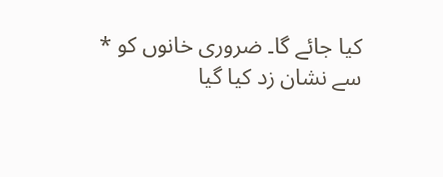کیا جائے گا۔ ضروری خانوں کو * سے نشان زد کیا گیا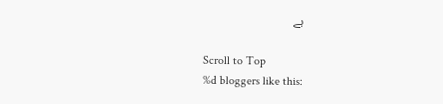ہے

Scroll to Top
%d bloggers like this: